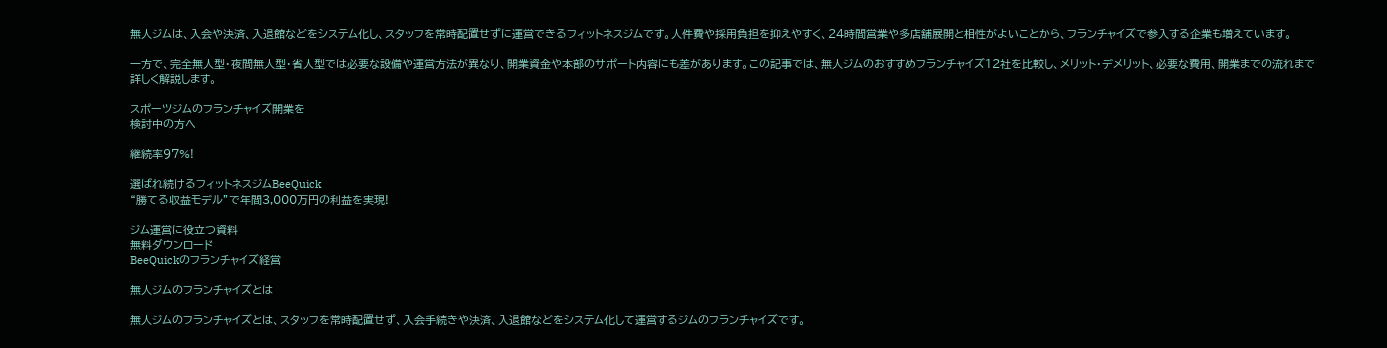無人ジムは、入会や決済、入退館などをシステム化し、スタッフを常時配置せずに運営できるフィットネスジムです。人件費や採用負担を抑えやすく、24時間営業や多店舗展開と相性がよいことから、フランチャイズで参入する企業も増えています。

一方で、完全無人型・夜間無人型・省人型では必要な設備や運営方法が異なり、開業資金や本部のサポート内容にも差があります。この記事では、無人ジムのおすすめフランチャイズ12社を比較し、メリット・デメリット、必要な費用、開業までの流れまで詳しく解説します。

スポーツジムのフランチャイズ開業を
検討中の方へ

継続率97%!

選ばれ続けるフィットネスジムBeeQuick
“勝てる収益モデル”で年間3,000万円の利益を実現!

ジム運営に役立つ資料
無料ダウンロード
BeeQuickのフランチャイズ経営

無人ジムのフランチャイズとは

無人ジムのフランチャイズとは、スタッフを常時配置せず、入会手続きや決済、入退館などをシステム化して運営するジムのフランチャイズです。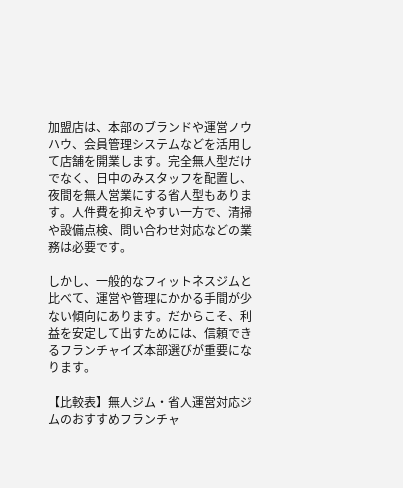加盟店は、本部のブランドや運営ノウハウ、会員管理システムなどを活用して店舗を開業します。完全無人型だけでなく、日中のみスタッフを配置し、夜間を無人営業にする省人型もあります。人件費を抑えやすい一方で、清掃や設備点検、問い合わせ対応などの業務は必要です。

しかし、一般的なフィットネスジムと比べて、運営や管理にかかる手間が少ない傾向にあります。だからこそ、利益を安定して出すためには、信頼できるフランチャイズ本部選びが重要になります。

【比較表】無人ジム・省人運営対応ジムのおすすめフランチャ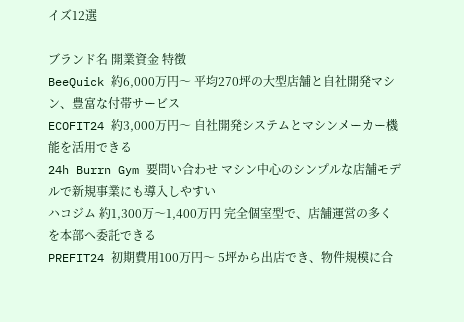イズ12選

ブランド名 開業資金 特徴
BeeQuick 約6,000万円〜 平均270坪の大型店舗と自社開発マシン、豊富な付帯サービス
ECOFIT24 約3,000万円〜 自社開発システムとマシンメーカー機能を活用できる
24h Burrn Gym 要問い合わせ マシン中心のシンプルな店舗モデルで新規事業にも導入しやすい
ハコジム 約1,300万〜1,400万円 完全個室型で、店舗運営の多くを本部へ委託できる
PREFIT24 初期費用100万円〜 5坪から出店でき、物件規模に合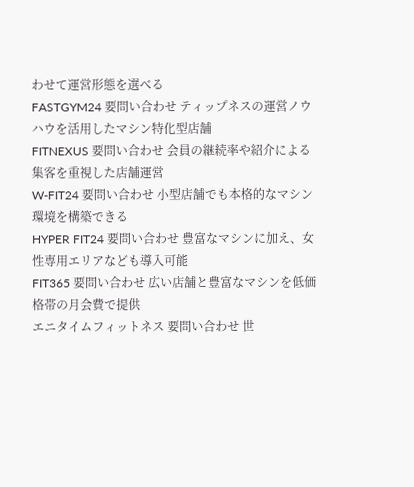わせて運営形態を選べる
FASTGYM24 要問い合わせ ティップネスの運営ノウハウを活用したマシン特化型店舗
FITNEXUS 要問い合わせ 会員の継続率や紹介による集客を重視した店舗運営
W-FIT24 要問い合わせ 小型店舗でも本格的なマシン環境を構築できる
HYPER FIT24 要問い合わせ 豊富なマシンに加え、女性専用エリアなども導入可能
FIT365 要問い合わせ 広い店舗と豊富なマシンを低価格帯の月会費で提供
エニタイムフィットネス 要問い合わせ 世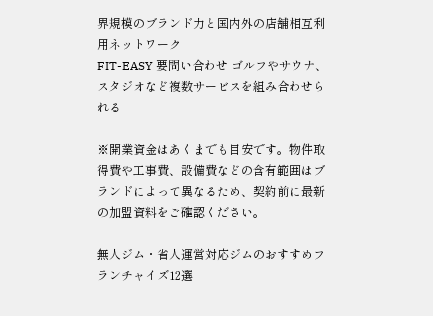界規模のブランド力と国内外の店舗相互利用ネットワーク
FIT-EASY 要問い合わせ ゴルフやサウナ、スタジオなど複数サービスを組み合わせられる

※開業資金はあくまでも目安です。物件取得費や工事費、設備費などの含有範囲はブランドによって異なるため、契約前に最新の加盟資料をご確認ください。

無人ジム・省人運営対応ジムのおすすめフランチャイズ12選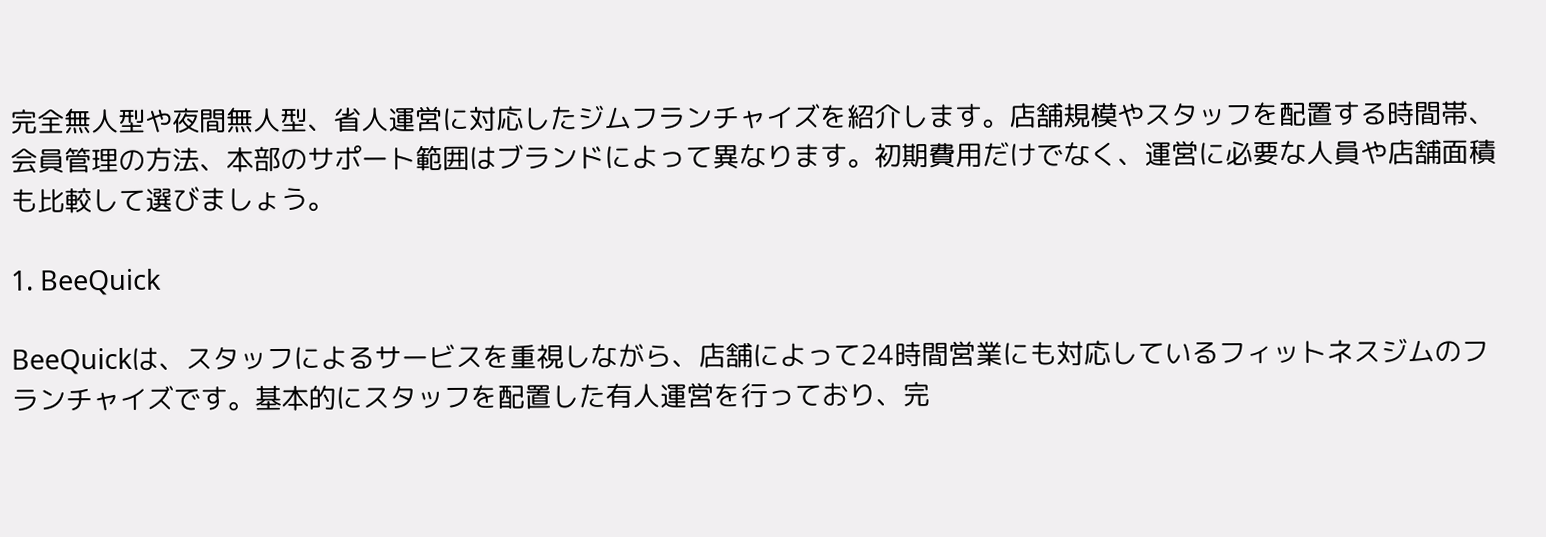完全無人型や夜間無人型、省人運営に対応したジムフランチャイズを紹介します。店舗規模やスタッフを配置する時間帯、会員管理の方法、本部のサポート範囲はブランドによって異なります。初期費用だけでなく、運営に必要な人員や店舗面積も比較して選びましょう。

1. BeeQuick

BeeQuickは、スタッフによるサービスを重視しながら、店舗によって24時間営業にも対応しているフィットネスジムのフランチャイズです。基本的にスタッフを配置した有人運営を行っており、完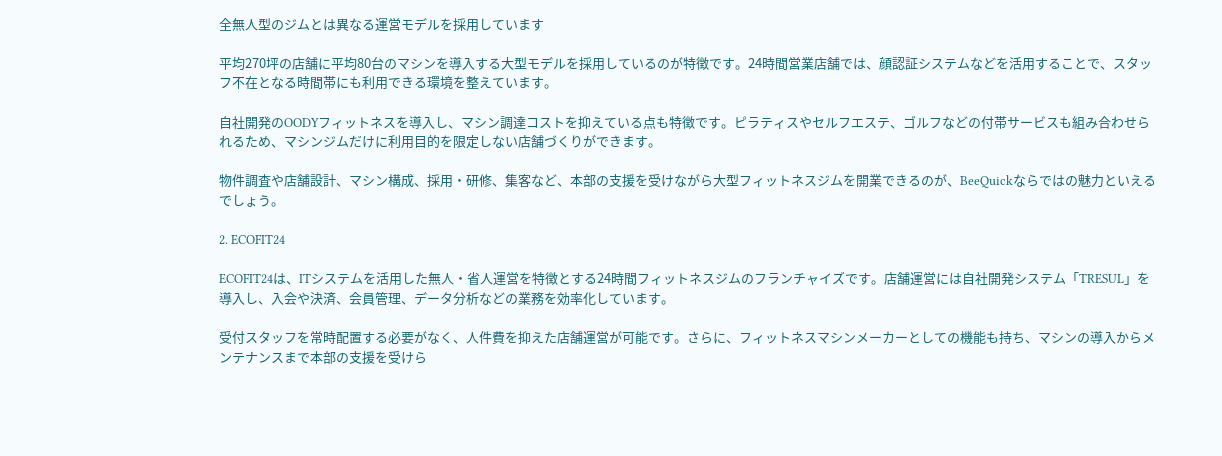全無人型のジムとは異なる運営モデルを採用しています

平均270坪の店舗に平均80台のマシンを導入する大型モデルを採用しているのが特徴です。24時間営業店舗では、顔認証システムなどを活用することで、スタッフ不在となる時間帯にも利用できる環境を整えています。

自社開発のOODYフィットネスを導入し、マシン調達コストを抑えている点も特徴です。ピラティスやセルフエステ、ゴルフなどの付帯サービスも組み合わせられるため、マシンジムだけに利用目的を限定しない店舗づくりができます。

物件調査や店舗設計、マシン構成、採用・研修、集客など、本部の支援を受けながら大型フィットネスジムを開業できるのが、BeeQuickならではの魅力といえるでしょう。

2. ECOFIT24

ECOFIT24は、ITシステムを活用した無人・省人運営を特徴とする24時間フィットネスジムのフランチャイズです。店舗運営には自社開発システム「TRESUL」を導入し、入会や決済、会員管理、データ分析などの業務を効率化しています。

受付スタッフを常時配置する必要がなく、人件費を抑えた店舗運営が可能です。さらに、フィットネスマシンメーカーとしての機能も持ち、マシンの導入からメンテナンスまで本部の支援を受けら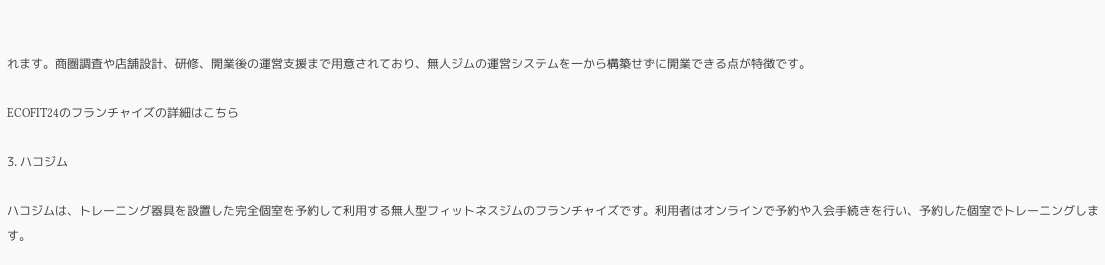れます。商圏調査や店舗設計、研修、開業後の運営支援まで用意されており、無人ジムの運営システムを一から構築せずに開業できる点が特徴です。

ECOFIT24のフランチャイズの詳細はこちら

3. ハコジム

ハコジムは、トレーニング器具を設置した完全個室を予約して利用する無人型フィットネスジムのフランチャイズです。利用者はオンラインで予約や入会手続きを行い、予約した個室でトレーニングします。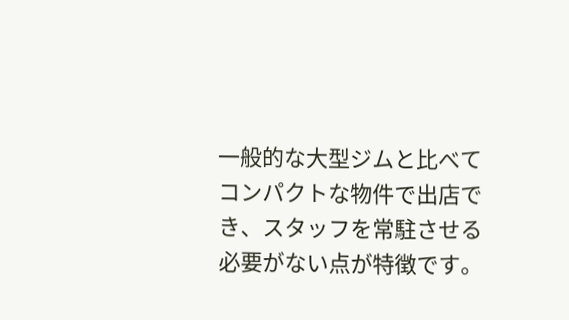一般的な大型ジムと比べてコンパクトな物件で出店でき、スタッフを常駐させる必要がない点が特徴です。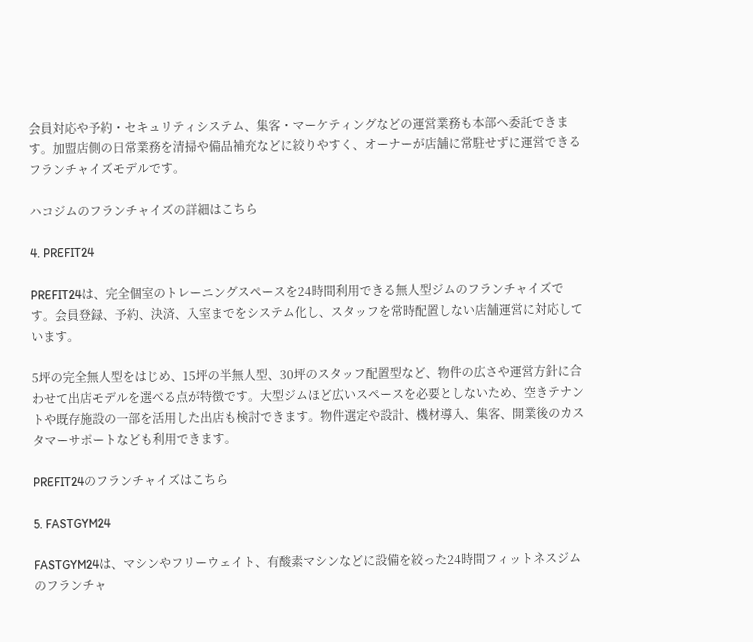会員対応や予約・セキュリティシステム、集客・マーケティングなどの運営業務も本部へ委託できます。加盟店側の日常業務を清掃や備品補充などに絞りやすく、オーナーが店舗に常駐せずに運営できるフランチャイズモデルです。

ハコジムのフランチャイズの詳細はこちら

4. PREFIT24

PREFIT24は、完全個室のトレーニングスペースを24時間利用できる無人型ジムのフランチャイズです。会員登録、予約、決済、入室までをシステム化し、スタッフを常時配置しない店舗運営に対応しています。

5坪の完全無人型をはじめ、15坪の半無人型、30坪のスタッフ配置型など、物件の広さや運営方針に合わせて出店モデルを選べる点が特徴です。大型ジムほど広いスペースを必要としないため、空きテナントや既存施設の一部を活用した出店も検討できます。物件選定や設計、機材導入、集客、開業後のカスタマーサポートなども利用できます。

PREFIT24のフランチャイズはこちら

5. FASTGYM24

FASTGYM24は、マシンやフリーウェイト、有酸素マシンなどに設備を絞った24時間フィットネスジムのフランチャ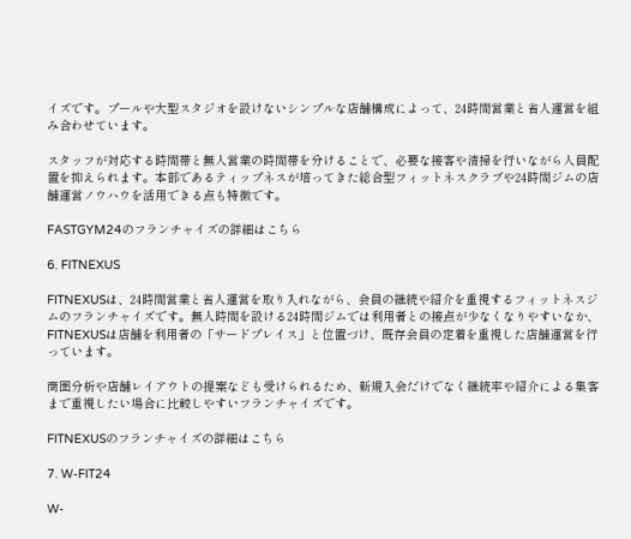イズです。プールや大型スタジオを設けないシンプルな店舗構成によって、24時間営業と省人運営を組み合わせています。

スタッフが対応する時間帯と無人営業の時間帯を分けることで、必要な接客や清掃を行いながら人員配置を抑えられます。本部であるティップネスが培ってきた総合型フィットネスクラブや24時間ジムの店舗運営ノウハウを活用できる点も特徴です。

FASTGYM24のフランチャイズの詳細はこちら

6. FITNEXUS

FITNEXUSは、24時間営業と省人運営を取り入れながら、会員の継続や紹介を重視するフィットネスジムのフランチャイズです。無人時間を設ける24時間ジムでは利用者との接点が少なくなりやすいなか、FITNEXUSは店舗を利用者の「サードプレイス」と位置づけ、既存会員の定着を重視した店舗運営を行っています。

商圏分析や店舗レイアウトの提案なども受けられるため、新規入会だけでなく継続率や紹介による集客まで重視したい場合に比較しやすいフランチャイズです。

FITNEXUSのフランチャイズの詳細はこちら

7. W-FIT24

W-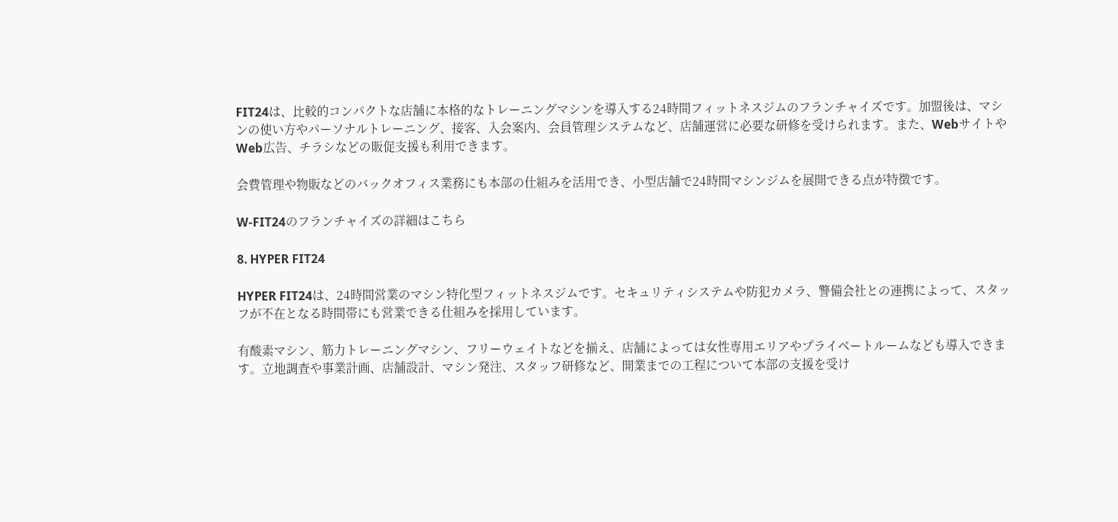FIT24は、比較的コンパクトな店舗に本格的なトレーニングマシンを導入する24時間フィットネスジムのフランチャイズです。加盟後は、マシンの使い方やパーソナルトレーニング、接客、入会案内、会員管理システムなど、店舗運営に必要な研修を受けられます。また、WebサイトやWeb広告、チラシなどの販促支援も利用できます。

会費管理や物販などのバックオフィス業務にも本部の仕組みを活用でき、小型店舗で24時間マシンジムを展開できる点が特徴です。

W-FIT24のフランチャイズの詳細はこちら

8. HYPER FIT24

HYPER FIT24は、24時間営業のマシン特化型フィットネスジムです。セキュリティシステムや防犯カメラ、警備会社との連携によって、スタッフが不在となる時間帯にも営業できる仕組みを採用しています。

有酸素マシン、筋力トレーニングマシン、フリーウェイトなどを揃え、店舗によっては女性専用エリアやプライベートルームなども導入できます。立地調査や事業計画、店舗設計、マシン発注、スタッフ研修など、開業までの工程について本部の支援を受け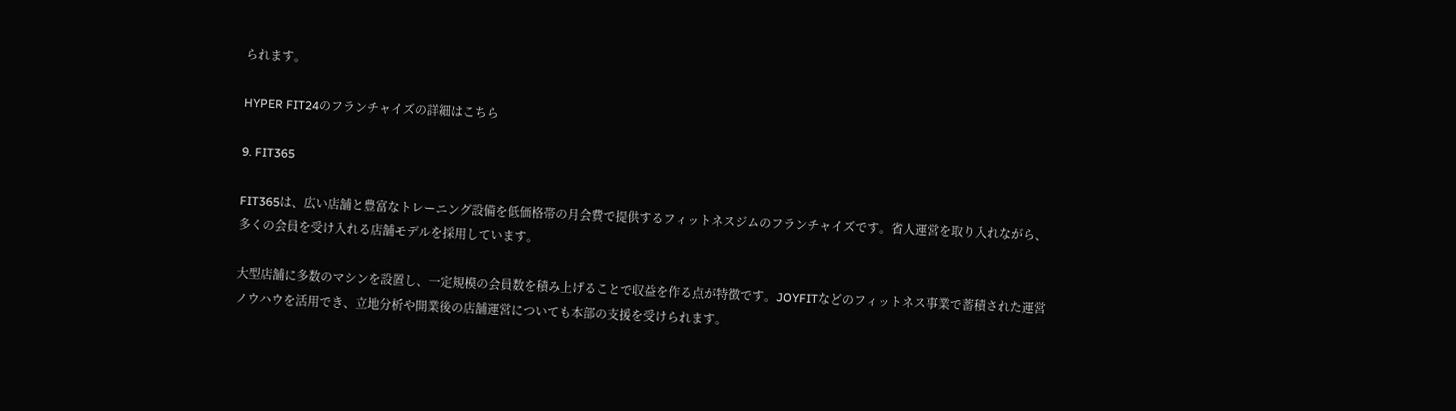られます。

HYPER FIT24のフランチャイズの詳細はこちら

9. FIT365

FIT365は、広い店舗と豊富なトレーニング設備を低価格帯の月会費で提供するフィットネスジムのフランチャイズです。省人運営を取り入れながら、多くの会員を受け入れる店舗モデルを採用しています。

大型店舗に多数のマシンを設置し、一定規模の会員数を積み上げることで収益を作る点が特徴です。JOYFITなどのフィットネス事業で蓄積された運営ノウハウを活用でき、立地分析や開業後の店舗運営についても本部の支援を受けられます。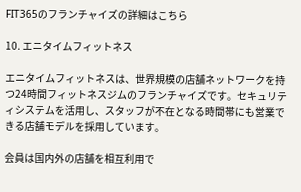FIT365のフランチャイズの詳細はこちら

10. エニタイムフィットネス

エニタイムフィットネスは、世界規模の店舗ネットワークを持つ24時間フィットネスジムのフランチャイズです。セキュリティシステムを活用し、スタッフが不在となる時間帯にも営業できる店舗モデルを採用しています。

会員は国内外の店舗を相互利用で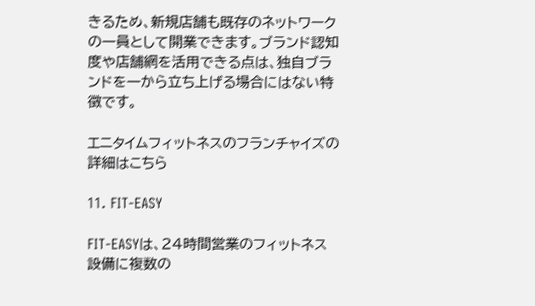きるため、新規店舗も既存のネットワークの一員として開業できます。ブランド認知度や店舗網を活用できる点は、独自ブランドを一から立ち上げる場合にはない特徴です。

エニタイムフィットネスのフランチャイズの詳細はこちら

11. FIT-EASY

FIT-EASYは、24時間営業のフィットネス設備に複数の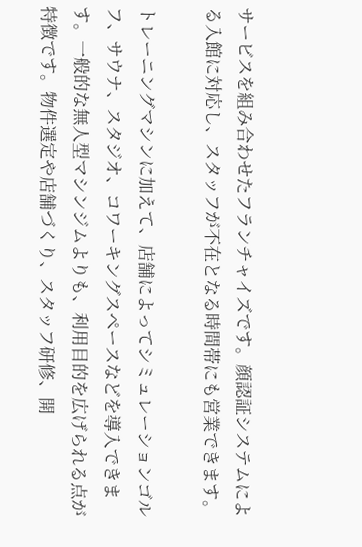サービスを組み合わせたフランチャイズです。顔認証システムによる入館に対応し、スタッフが不在となる時間帯にも営業できます。

トレーニングマシンに加えて、店舗によってシミュレーションゴルフ、サウナ、スタジオ、コワーキングスペースなどを導入できます。一般的な無人型マシンジムよりも、利用目的を広げられる点が特徴です。物件選定や店舗づくり、スタッフ研修、開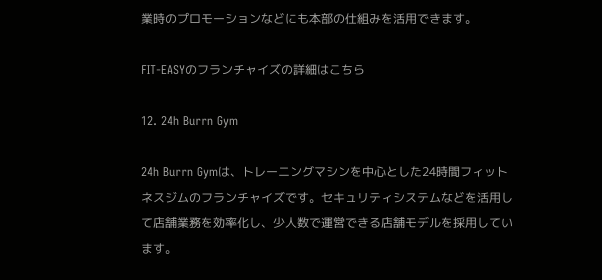業時のプロモーションなどにも本部の仕組みを活用できます。

FIT-EASYのフランチャイズの詳細はこちら

12. 24h Burrn Gym

24h Burrn Gymは、トレーニングマシンを中心とした24時間フィットネスジムのフランチャイズです。セキュリティシステムなどを活用して店舗業務を効率化し、少人数で運営できる店舗モデルを採用しています。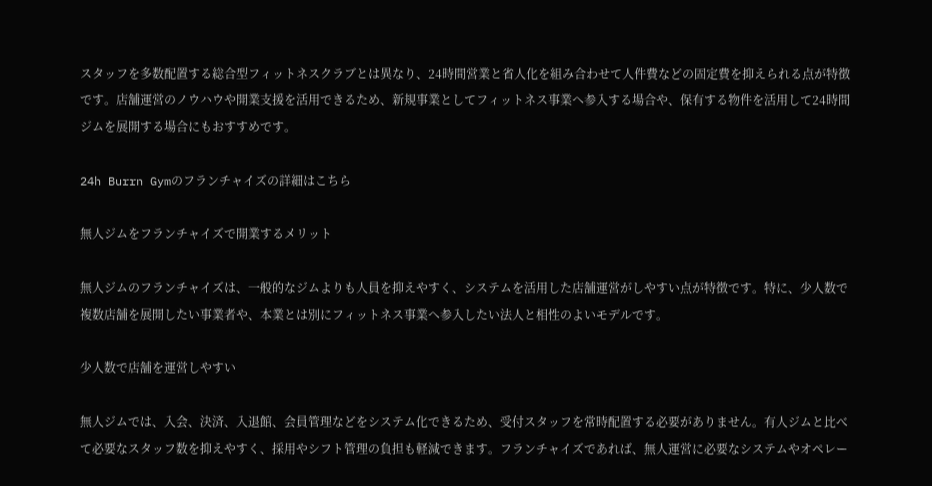スタッフを多数配置する総合型フィットネスクラブとは異なり、24時間営業と省人化を組み合わせて人件費などの固定費を抑えられる点が特徴です。店舗運営のノウハウや開業支援を活用できるため、新規事業としてフィットネス事業へ参入する場合や、保有する物件を活用して24時間ジムを展開する場合にもおすすめです。

24h Burrn Gymのフランチャイズの詳細はこちら

無人ジムをフランチャイズで開業するメリット

無人ジムのフランチャイズは、一般的なジムよりも人員を抑えやすく、システムを活用した店舗運営がしやすい点が特徴です。特に、少人数で複数店舗を展開したい事業者や、本業とは別にフィットネス事業へ参入したい法人と相性のよいモデルです。

少人数で店舗を運営しやすい

無人ジムでは、入会、決済、入退館、会員管理などをシステム化できるため、受付スタッフを常時配置する必要がありません。有人ジムと比べて必要なスタッフ数を抑えやすく、採用やシフト管理の負担も軽減できます。フランチャイズであれば、無人運営に必要なシステムやオペレー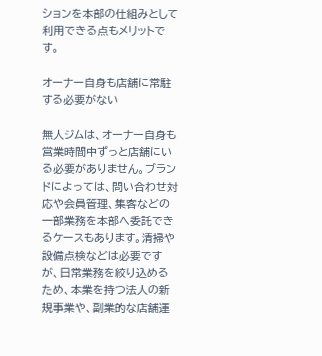ションを本部の仕組みとして利用できる点もメリットです。

オーナー自身も店舗に常駐する必要がない

無人ジムは、オーナー自身も営業時間中ずっと店舗にいる必要がありません。ブランドによっては、問い合わせ対応や会員管理、集客などの一部業務を本部へ委託できるケースもあります。清掃や設備点検などは必要ですが、日常業務を絞り込めるため、本業を持つ法人の新規事業や、副業的な店舗運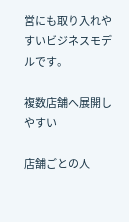営にも取り入れやすいビジネスモデルです。

複数店舗へ展開しやすい

店舗ごとの人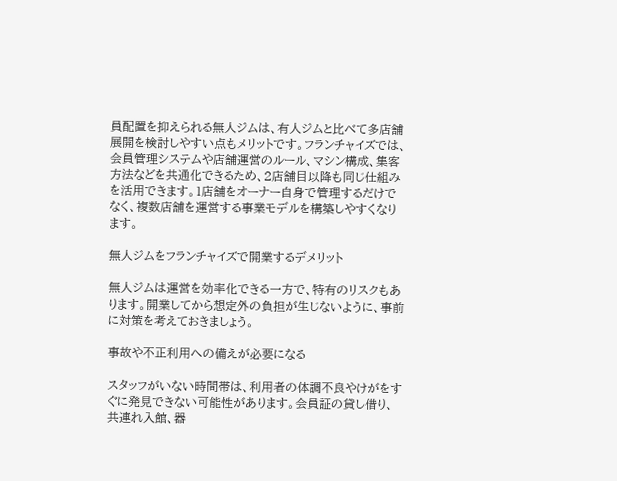員配置を抑えられる無人ジムは、有人ジムと比べて多店舗展開を検討しやすい点もメリットです。フランチャイズでは、会員管理システムや店舗運営のルール、マシン構成、集客方法などを共通化できるため、2店舗目以降も同じ仕組みを活用できます。1店舗をオーナー自身で管理するだけでなく、複数店舗を運営する事業モデルを構築しやすくなります。

無人ジムをフランチャイズで開業するデメリット

無人ジムは運営を効率化できる一方で、特有のリスクもあります。開業してから想定外の負担が生じないように、事前に対策を考えておきましょう。

事故や不正利用への備えが必要になる

スタッフがいない時間帯は、利用者の体調不良やけがをすぐに発見できない可能性があります。会員証の貸し借り、共連れ入館、器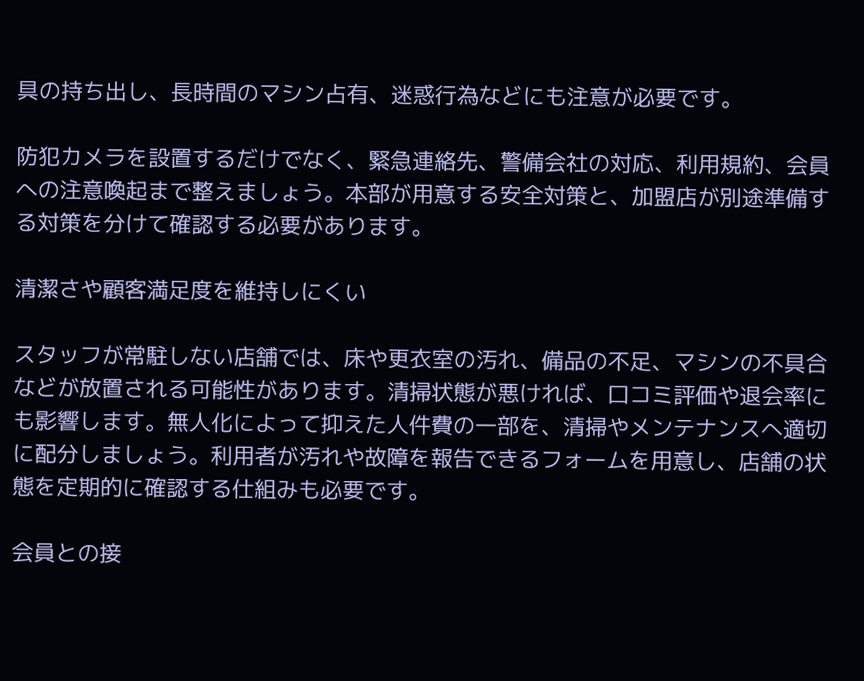具の持ち出し、長時間のマシン占有、迷惑行為などにも注意が必要です。

防犯カメラを設置するだけでなく、緊急連絡先、警備会社の対応、利用規約、会員への注意喚起まで整えましょう。本部が用意する安全対策と、加盟店が別途準備する対策を分けて確認する必要があります。

清潔さや顧客満足度を維持しにくい

スタッフが常駐しない店舗では、床や更衣室の汚れ、備品の不足、マシンの不具合などが放置される可能性があります。清掃状態が悪ければ、口コミ評価や退会率にも影響します。無人化によって抑えた人件費の一部を、清掃やメンテナンスへ適切に配分しましょう。利用者が汚れや故障を報告できるフォームを用意し、店舗の状態を定期的に確認する仕組みも必要です。

会員との接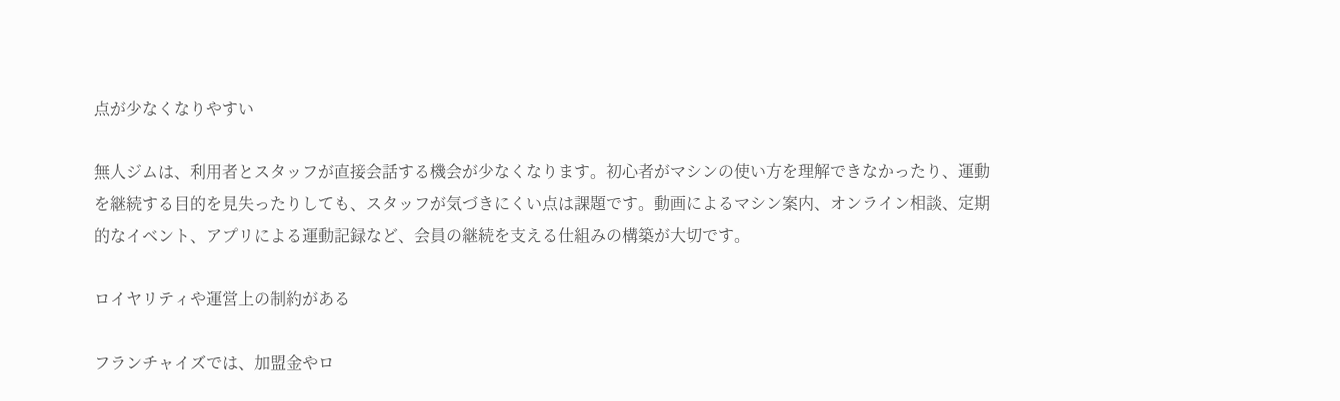点が少なくなりやすい

無人ジムは、利用者とスタッフが直接会話する機会が少なくなります。初心者がマシンの使い方を理解できなかったり、運動を継続する目的を見失ったりしても、スタッフが気づきにくい点は課題です。動画によるマシン案内、オンライン相談、定期的なイベント、アプリによる運動記録など、会員の継続を支える仕組みの構築が大切です。

ロイヤリティや運営上の制約がある

フランチャイズでは、加盟金やロ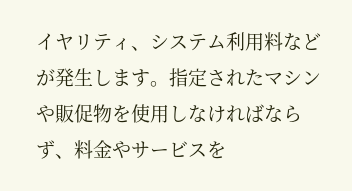イヤリティ、システム利用料などが発生します。指定されたマシンや販促物を使用しなければならず、料金やサービスを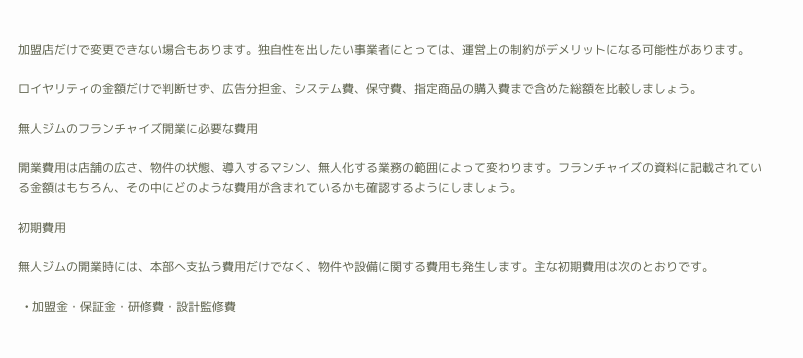加盟店だけで変更できない場合もあります。独自性を出したい事業者にとっては、運営上の制約がデメリットになる可能性があります。

ロイヤリティの金額だけで判断せず、広告分担金、システム費、保守費、指定商品の購入費まで含めた総額を比較しましょう。

無人ジムのフランチャイズ開業に必要な費用

開業費用は店舗の広さ、物件の状態、導入するマシン、無人化する業務の範囲によって変わります。フランチャイズの資料に記載されている金額はもちろん、その中にどのような費用が含まれているかも確認するようにしましょう。

初期費用

無人ジムの開業時には、本部へ支払う費用だけでなく、物件や設備に関する費用も発生します。主な初期費用は次のとおりです。

  • 加盟金・保証金・研修費・設計監修費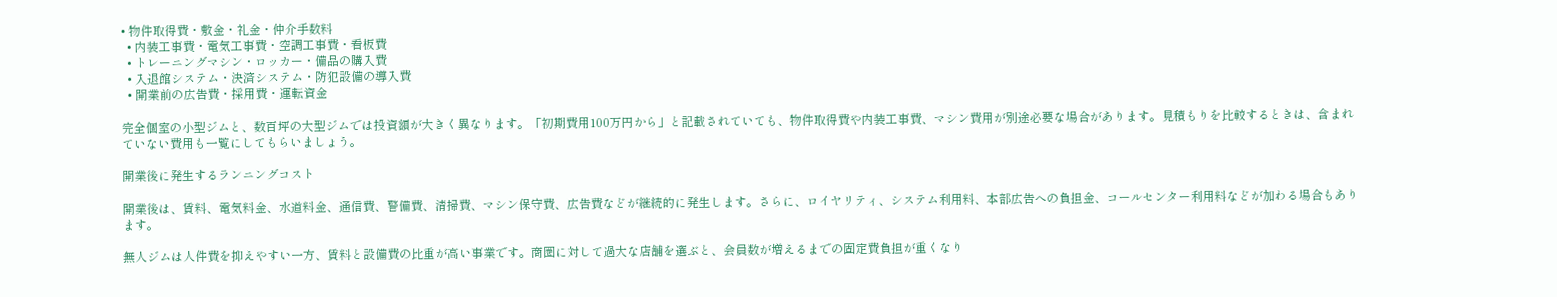• 物件取得費・敷金・礼金・仲介手数料
  • 内装工事費・電気工事費・空調工事費・看板費
  • トレーニングマシン・ロッカー・備品の購入費
  • 入退館システム・決済システム・防犯設備の導入費
  • 開業前の広告費・採用費・運転資金

完全個室の小型ジムと、数百坪の大型ジムでは投資額が大きく異なります。「初期費用100万円から」と記載されていても、物件取得費や内装工事費、マシン費用が別途必要な場合があります。見積もりを比較するときは、含まれていない費用も一覧にしてもらいましょう。

開業後に発生するランニングコスト

開業後は、賃料、電気料金、水道料金、通信費、警備費、清掃費、マシン保守費、広告費などが継続的に発生します。さらに、ロイヤリティ、システム利用料、本部広告への負担金、コールセンター利用料などが加わる場合もあります。

無人ジムは人件費を抑えやすい一方、賃料と設備費の比重が高い事業です。商圏に対して過大な店舗を選ぶと、会員数が増えるまでの固定費負担が重くなり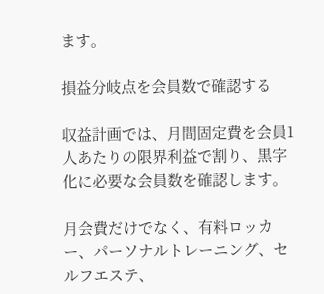ます。

損益分岐点を会員数で確認する

収益計画では、月間固定費を会員1人あたりの限界利益で割り、黒字化に必要な会員数を確認します。

月会費だけでなく、有料ロッカー、パーソナルトレーニング、セルフエステ、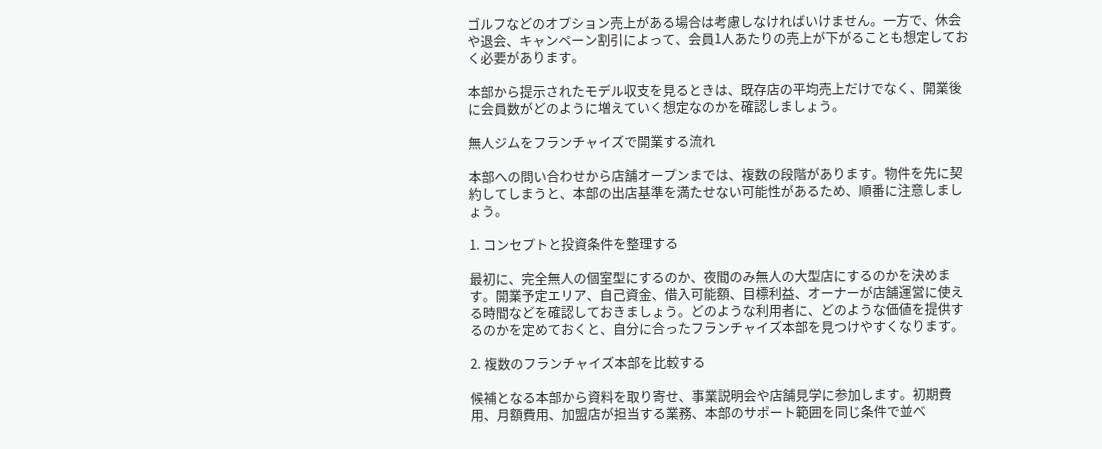ゴルフなどのオプション売上がある場合は考慮しなければいけません。一方で、休会や退会、キャンペーン割引によって、会員1人あたりの売上が下がることも想定しておく必要があります。

本部から提示されたモデル収支を見るときは、既存店の平均売上だけでなく、開業後に会員数がどのように増えていく想定なのかを確認しましょう。

無人ジムをフランチャイズで開業する流れ

本部への問い合わせから店舗オープンまでは、複数の段階があります。物件を先に契約してしまうと、本部の出店基準を満たせない可能性があるため、順番に注意しましょう。

1. コンセプトと投資条件を整理する

最初に、完全無人の個室型にするのか、夜間のみ無人の大型店にするのかを決めます。開業予定エリア、自己資金、借入可能額、目標利益、オーナーが店舗運営に使える時間などを確認しておきましょう。どのような利用者に、どのような価値を提供するのかを定めておくと、自分に合ったフランチャイズ本部を見つけやすくなります。

2. 複数のフランチャイズ本部を比較する

候補となる本部から資料を取り寄せ、事業説明会や店舗見学に参加します。初期費用、月額費用、加盟店が担当する業務、本部のサポート範囲を同じ条件で並べ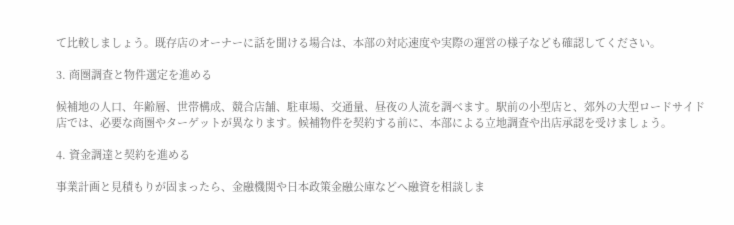て比較しましょう。既存店のオーナーに話を聞ける場合は、本部の対応速度や実際の運営の様子なども確認してください。

3. 商圏調査と物件選定を進める

候補地の人口、年齢層、世帯構成、競合店舗、駐車場、交通量、昼夜の人流を調べます。駅前の小型店と、郊外の大型ロードサイド店では、必要な商圏やターゲットが異なります。候補物件を契約する前に、本部による立地調査や出店承認を受けましょう。

4. 資金調達と契約を進める

事業計画と見積もりが固まったら、金融機関や日本政策金融公庫などへ融資を相談しま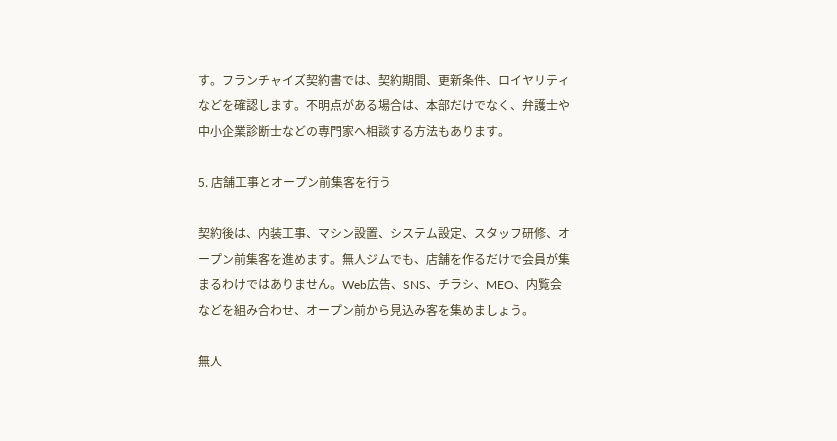す。フランチャイズ契約書では、契約期間、更新条件、ロイヤリティなどを確認します。不明点がある場合は、本部だけでなく、弁護士や中小企業診断士などの専門家へ相談する方法もあります。

5. 店舗工事とオープン前集客を行う

契約後は、内装工事、マシン設置、システム設定、スタッフ研修、オープン前集客を進めます。無人ジムでも、店舗を作るだけで会員が集まるわけではありません。Web広告、SNS、チラシ、MEO、内覧会などを組み合わせ、オープン前から見込み客を集めましょう。

無人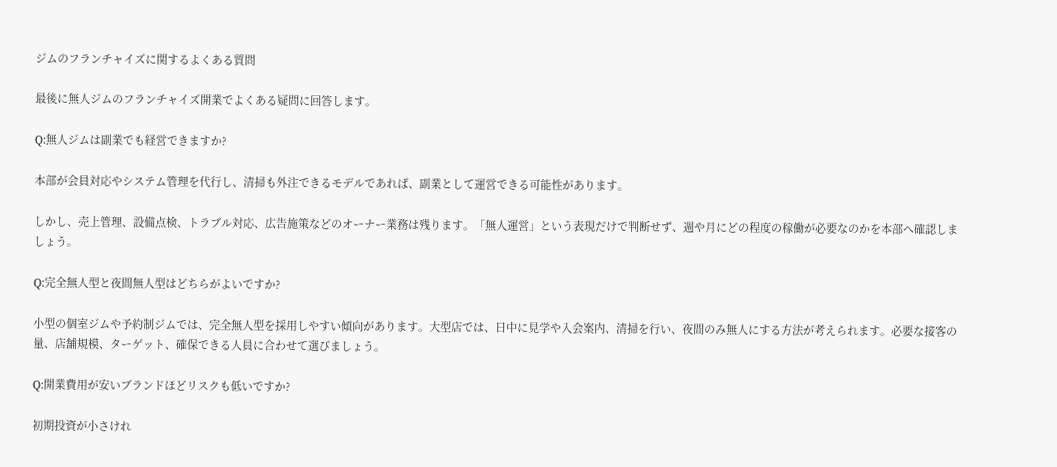ジムのフランチャイズに関するよくある質問

最後に無人ジムのフランチャイズ開業でよくある疑問に回答します。

Q:無人ジムは副業でも経営できますか?

本部が会員対応やシステム管理を代行し、清掃も外注できるモデルであれば、副業として運営できる可能性があります。

しかし、売上管理、設備点検、トラブル対応、広告施策などのオーナー業務は残ります。「無人運営」という表現だけで判断せず、週や月にどの程度の稼働が必要なのかを本部へ確認しましょう。

Q:完全無人型と夜間無人型はどちらがよいですか?

小型の個室ジムや予約制ジムでは、完全無人型を採用しやすい傾向があります。大型店では、日中に見学や入会案内、清掃を行い、夜間のみ無人にする方法が考えられます。必要な接客の量、店舗規模、ターゲット、確保できる人員に合わせて選びましょう。

Q:開業費用が安いブランドほどリスクも低いですか?

初期投資が小さけれ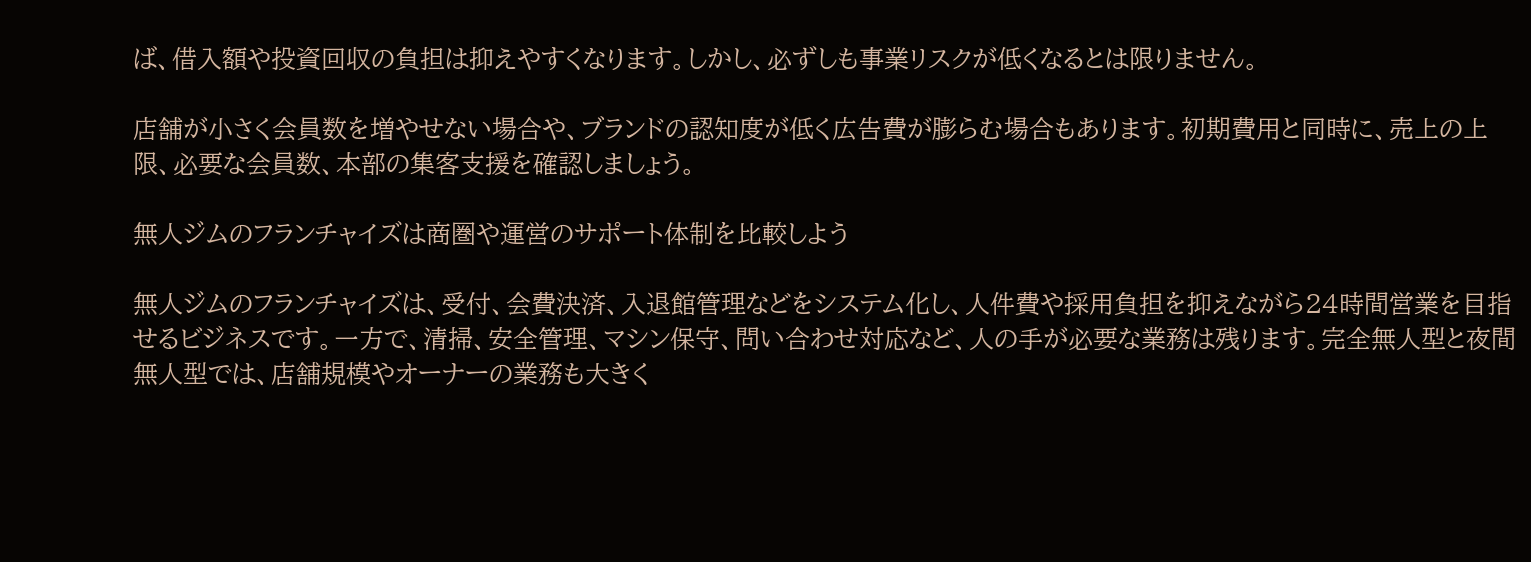ば、借入額や投資回収の負担は抑えやすくなります。しかし、必ずしも事業リスクが低くなるとは限りません。

店舗が小さく会員数を増やせない場合や、ブランドの認知度が低く広告費が膨らむ場合もあります。初期費用と同時に、売上の上限、必要な会員数、本部の集客支援を確認しましょう。

無人ジムのフランチャイズは商圏や運営のサポート体制を比較しよう

無人ジムのフランチャイズは、受付、会費決済、入退館管理などをシステム化し、人件費や採用負担を抑えながら24時間営業を目指せるビジネスです。一方で、清掃、安全管理、マシン保守、問い合わせ対応など、人の手が必要な業務は残ります。完全無人型と夜間無人型では、店舗規模やオーナーの業務も大きく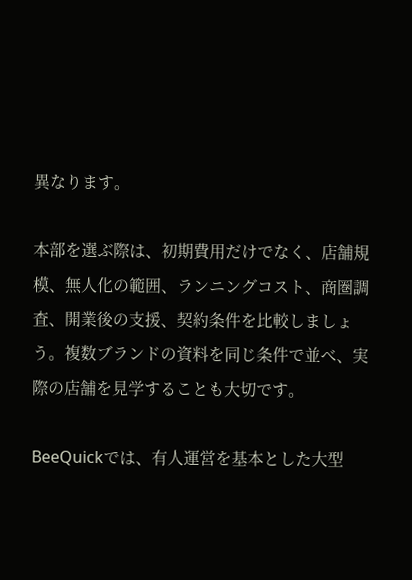異なります。

本部を選ぶ際は、初期費用だけでなく、店舗規模、無人化の範囲、ランニングコスト、商圏調査、開業後の支援、契約条件を比較しましょう。複数ブランドの資料を同じ条件で並べ、実際の店舗を見学することも大切です。

BeeQuickでは、有人運営を基本とした大型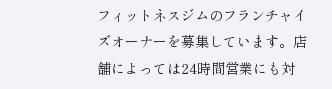フィットネスジムのフランチャイズオーナーを募集しています。店舗によっては24時間営業にも対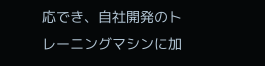応でき、自社開発のトレーニングマシンに加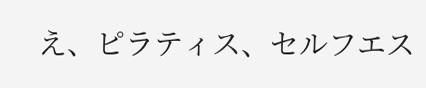え、ピラティス、セルフエス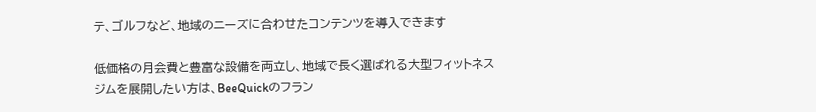テ、ゴルフなど、地域のニーズに合わせたコンテンツを導入できます

低価格の月会費と豊富な設備を両立し、地域で長く選ばれる大型フィットネスジムを展開したい方は、BeeQuickのフラン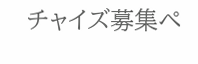チャイズ募集ペ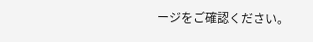ージをご確認ください。